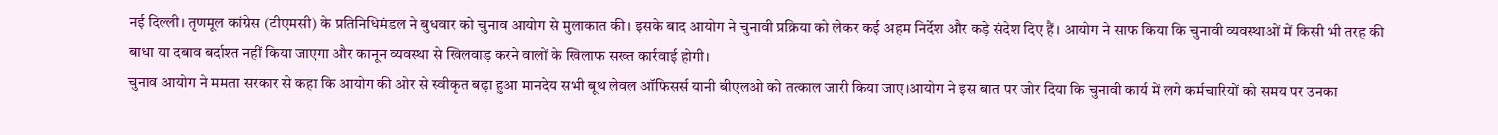नई दिल्ली। तृणमूल कांग्रेस (टीएमसी) के प्रतिनिधिमंडल ने बुधवार को चुनाव आयोग से मुलाकात की। इसके बाद आयोग ने चुनावी प्रक्रिया को लेकर कई अहम निर्देश और कड़े संदेश दिए हैं। आयोग ने साफ किया कि चुनावी व्यवस्थाओं में किसी भी तरह की बाधा या दबाव बर्दाश्त नहीं किया जाएगा और कानून व्यवस्था से खिलवाड़ करने वालों के खिलाफ सख्त कार्रवाई होगी।
चुनाव आयोग ने ममता सरकार से कहा कि आयोग की ओर से स्वीकृत बढ़ा हुआ मानदेय सभी बूथ लेवल ऑफिसर्स यानी बीएलओ को तत्काल जारी किया जाए।आयोग ने इस बात पर जोर दिया कि चुनावी कार्य में लगे कर्मचारियों को समय पर उनका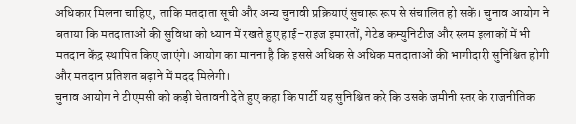अधिकार मिलना चाहिए, ताकि मतदाता सूची और अन्य चुनावी प्रक्रियाएं सुचारू रूप से संचालित हो सकें। चुनाव आयोग ने बताया कि मतदाताओं की सुविधा को ध्यान में रखते हुए हाई–राइज इमारतों, गेटेड कम्युनिटीज और स्लम इलाकों में भी मतदान केंद्र स्थापित किए जाएंगे। आयोग का मानना है कि इससे अधिक से अधिक मतदाताओं की भागीदारी सुनिश्चित होगी और मतदान प्रतिशत बढ़ाने में मदद मिलेगी।
चुनाव आयोग ने टीएमसी को कड़ी चेतावनी देते हुए कहा कि पार्टी यह सुनिश्चित करे कि उसके जमीनी स्तर के राजनीतिक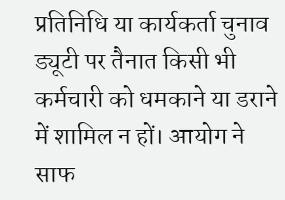प्रतिनिधि या कार्यकर्ता चुनाव ड्यूटी पर तैनात किसी भी कर्मचारी को धमकाने या डराने में शामिल न हों। आयोग ने साफ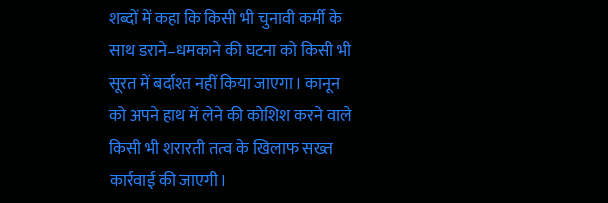शब्दों में कहा कि किसी भी चुनावी कर्मी के साथ डराने–धमकाने की घटना को किसी भी सूरत में बर्दाश्त नहीं किया जाएगा। कानून को अपने हाथ में लेने की कोशिश करने वाले किसी भी शरारती तत्व के खिलाफ सख्त कार्रवाई की जाएगी।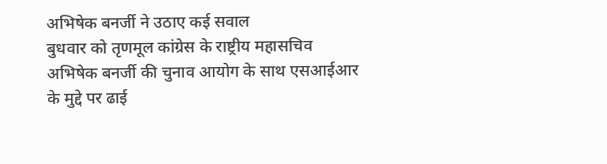अभिषेक बनर्जी ने उठाए कई सवाल
बुधवार को तृणमूल कांग्रेस के राष्ट्रीय महासचिव अभिषेक बनर्जी की चुनाव आयोग के साथ एसआईआर के मुद्दे पर ढाई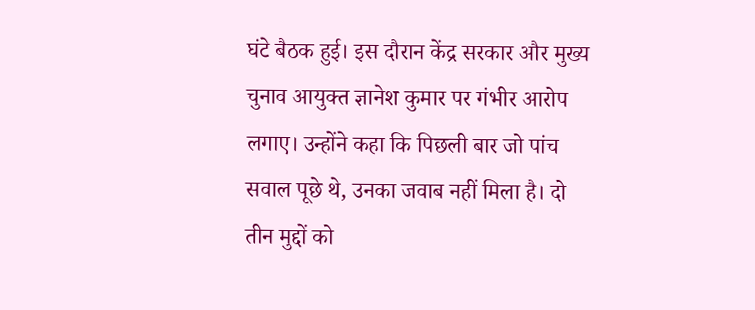घंटे बैठक हुई। इस दौरान केंद्र सरकार और मुख्य चुनाव आयुक्त ज्ञानेश कुमार पर गंभीर आरोप लगाए। उन्होंने कहा कि पिछली बार जो पांच सवाल पूछे थे, उनका जवाब नहीं मिला है। दो तीन मुद्दों को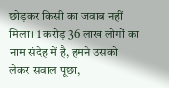छोड़कर किसी का जवाब नहीं मिला। 1 करोड़ 36 लाख लोगों का नाम संदेह में है, हमने उसको लेकर सवाल पूछा,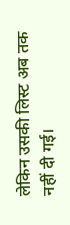लेकिन उसकी लिस्ट अब तक नहीं दी गई।